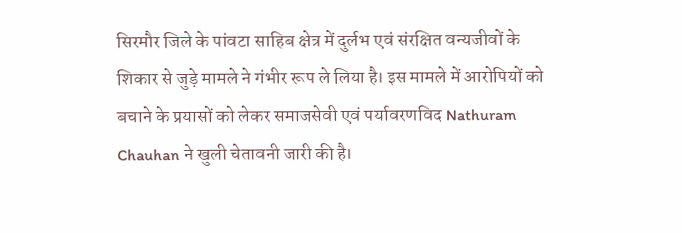सिरमौर जिले के पांवटा साहिब क्षेत्र में दुर्लभ एवं संरक्षित वन्यजीवों के शिकार से जुड़े मामले ने गंभीर रूप ले लिया है। इस मामले में आरोपियों को बचाने के प्रयासों को लेकर समाजसेवी एवं पर्यावरणविद Nathuram Chauhan ने खुली चेतावनी जारी की है।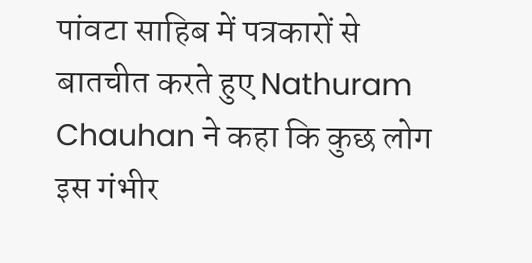पांवटा साहिब में पत्रकारों से बातचीत करते हुए Nathuram Chauhan ने कहा कि कुछ लोग इस गंभीर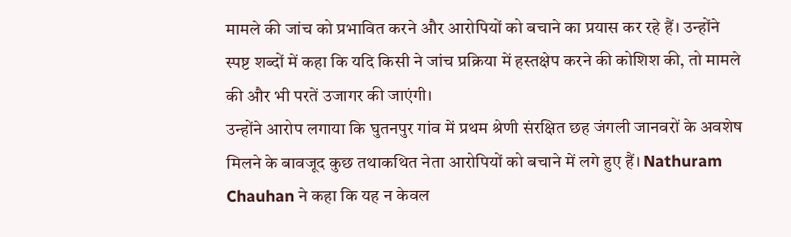मामले की जांच को प्रभावित करने और आरोपियों को बचाने का प्रयास कर रहे हैं। उन्होंने स्पष्ट शब्दों में कहा कि यदि किसी ने जांच प्रक्रिया में हस्तक्षेप करने की कोशिश की, तो मामले की और भी परतें उजागर की जाएंगी।
उन्होंने आरोप लगाया कि घुतनपुर गांव में प्रथम श्रेणी संरक्षित छह जंगली जानवरों के अवशेष मिलने के बावजूद कुछ तथाकथित नेता आरोपियों को बचाने में लगे हुए हैं। Nathuram Chauhan ने कहा कि यह न केवल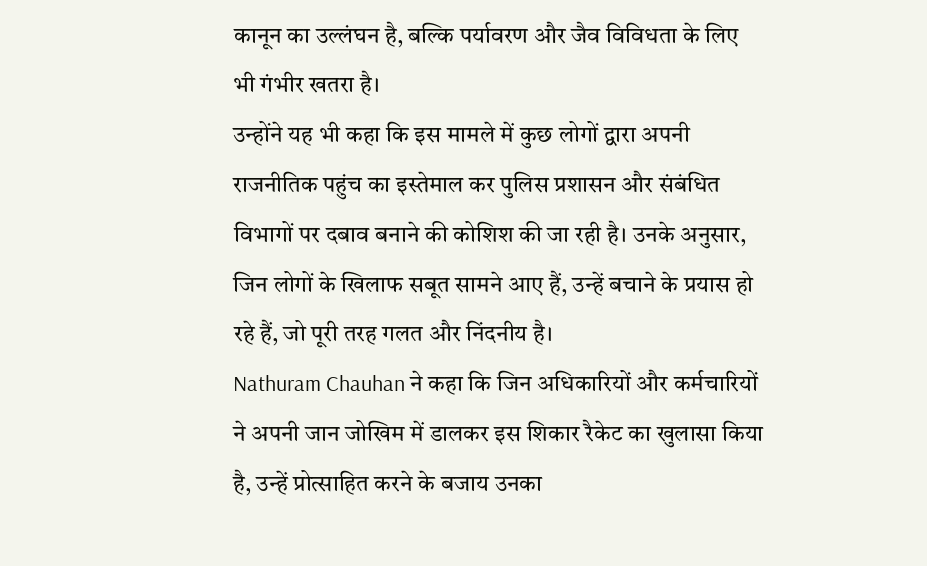कानून का उल्लंघन है, बल्कि पर्यावरण और जैव विविधता के लिए भी गंभीर खतरा है।
उन्होंने यह भी कहा कि इस मामले में कुछ लोगों द्वारा अपनी राजनीतिक पहुंच का इस्तेमाल कर पुलिस प्रशासन और संबंधित विभागों पर दबाव बनाने की कोशिश की जा रही है। उनके अनुसार, जिन लोगों के खिलाफ सबूत सामने आए हैं, उन्हें बचाने के प्रयास हो रहे हैं, जो पूरी तरह गलत और निंदनीय है।
Nathuram Chauhan ने कहा कि जिन अधिकारियों और कर्मचारियों ने अपनी जान जोखिम में डालकर इस शिकार रैकेट का खुलासा किया है, उन्हें प्रोत्साहित करने के बजाय उनका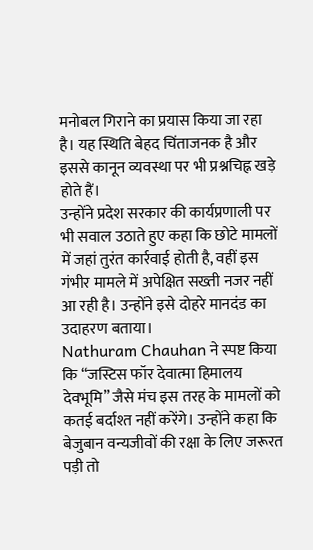मनोबल गिराने का प्रयास किया जा रहा है। यह स्थिति बेहद चिंताजनक है और इससे कानून व्यवस्था पर भी प्रश्नचिह्न खड़े होते हैं।
उन्होंने प्रदेश सरकार की कार्यप्रणाली पर भी सवाल उठाते हुए कहा कि छोटे मामलों में जहां तुरंत कार्रवाई होती है, वहीं इस गंभीर मामले में अपेक्षित सख्ती नजर नहीं आ रही है। उन्होंने इसे दोहरे मानदंड का उदाहरण बताया।
Nathuram Chauhan ने स्पष्ट किया कि “जस्टिस फॉर देवात्मा हिमालय देवभूमि” जैसे मंच इस तरह के मामलों को कतई बर्दाश्त नहीं करेंगे। उन्होंने कहा कि बेजुबान वन्यजीवों की रक्षा के लिए जरूरत पड़ी तो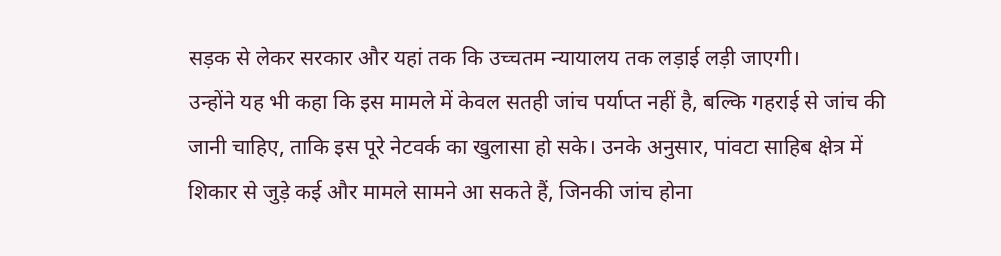सड़क से लेकर सरकार और यहां तक कि उच्चतम न्यायालय तक लड़ाई लड़ी जाएगी।
उन्होंने यह भी कहा कि इस मामले में केवल सतही जांच पर्याप्त नहीं है, बल्कि गहराई से जांच की जानी चाहिए, ताकि इस पूरे नेटवर्क का खुलासा हो सके। उनके अनुसार, पांवटा साहिब क्षेत्र में शिकार से जुड़े कई और मामले सामने आ सकते हैं, जिनकी जांच होना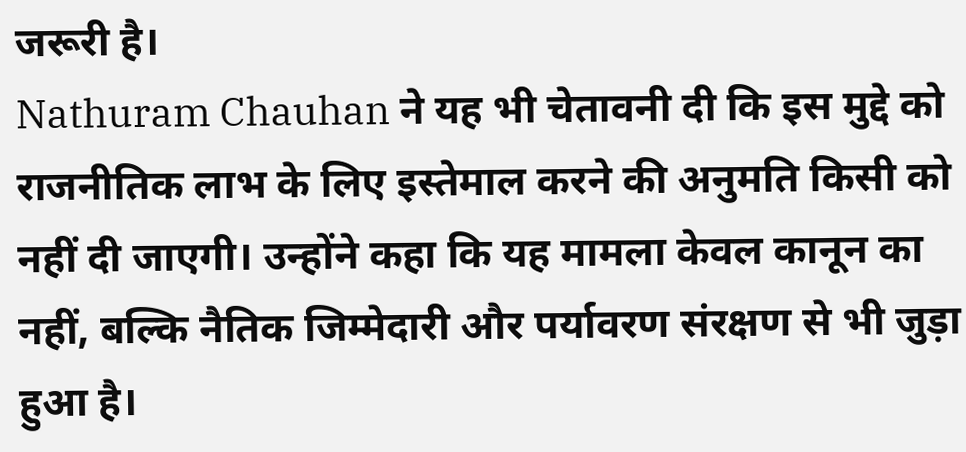जरूरी है।
Nathuram Chauhan ने यह भी चेतावनी दी कि इस मुद्दे को राजनीतिक लाभ के लिए इस्तेमाल करने की अनुमति किसी को नहीं दी जाएगी। उन्होंने कहा कि यह मामला केवल कानून का नहीं, बल्कि नैतिक जिम्मेदारी और पर्यावरण संरक्षण से भी जुड़ा हुआ है।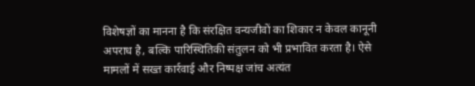विशेषज्ञों का मानना है कि संरक्षित वन्यजीवों का शिकार न केवल कानूनी अपराध है, बल्कि पारिस्थितिकी संतुलन को भी प्रभावित करता है। ऐसे मामलों में सख्त कार्रवाई और निष्पक्ष जांच अत्यंत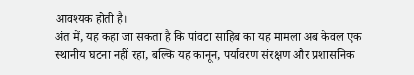आवश्यक होती है।
अंत में, यह कहा जा सकता है कि पांवटा साहिब का यह मामला अब केवल एक स्थानीय घटना नहीं रहा, बल्कि यह कानून, पर्यावरण संरक्षण और प्रशासनिक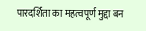पारदर्शिता का महत्वपूर्ण मुद्दा बन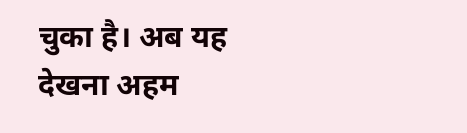चुका है। अब यह देखना अहम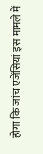होगा कि जांच एजेंसियां इस मामले में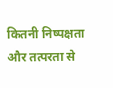कितनी निष्पक्षता और तत्परता से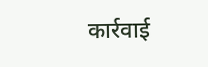कार्रवाई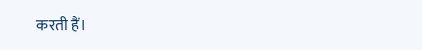करती हैं।